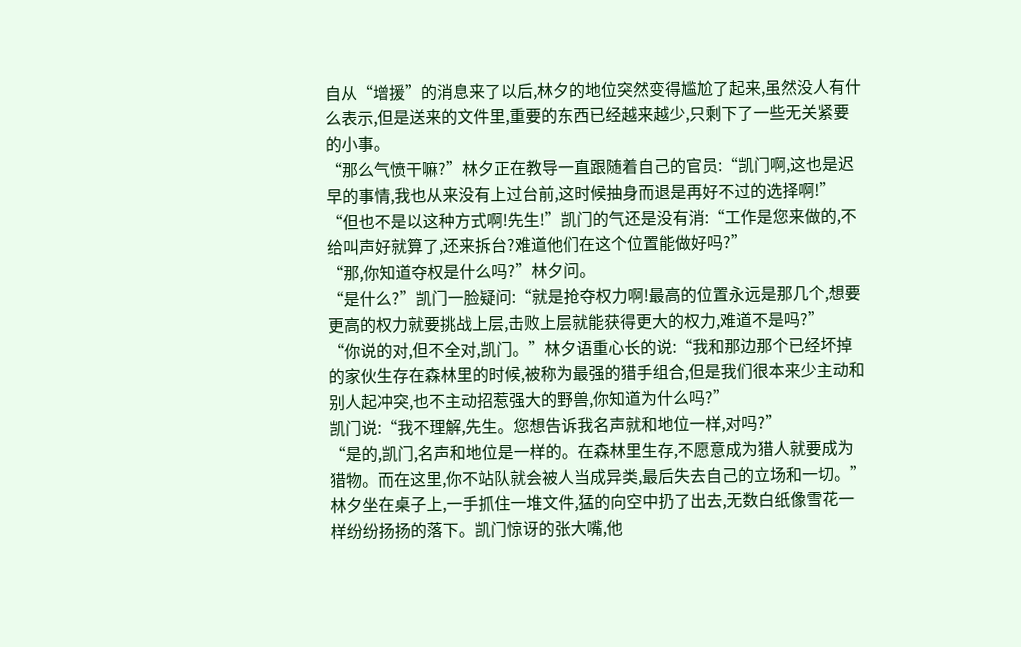自从“增援”的消息来了以后,林夕的地位突然变得尴尬了起来,虽然没人有什么表示,但是送来的文件里,重要的东西已经越来越少,只剩下了一些无关紧要的小事。
“那么气愤干嘛?”林夕正在教导一直跟随着自己的官员:“凯门啊,这也是迟早的事情,我也从来没有上过台前,这时候抽身而退是再好不过的选择啊!”
“但也不是以这种方式啊!先生!”凯门的气还是没有消:“工作是您来做的,不给叫声好就算了,还来拆台?难道他们在这个位置能做好吗?”
“那,你知道夺权是什么吗?”林夕问。
“是什么?”凯门一脸疑问:“就是抢夺权力啊!最高的位置永远是那几个,想要更高的权力就要挑战上层,击败上层就能获得更大的权力,难道不是吗?”
“你说的对,但不全对,凯门。”林夕语重心长的说:“我和那边那个已经坏掉的家伙生存在森林里的时候,被称为最强的猎手组合,但是我们很本来少主动和别人起冲突,也不主动招惹强大的野兽,你知道为什么吗?”
凯门说:“我不理解,先生。您想告诉我名声就和地位一样,对吗?”
“是的,凯门,名声和地位是一样的。在森林里生存,不愿意成为猎人就要成为猎物。而在这里,你不站队就会被人当成异类,最后失去自己的立场和一切。”
林夕坐在桌子上,一手抓住一堆文件,猛的向空中扔了出去,无数白纸像雪花一样纷纷扬扬的落下。凯门惊讶的张大嘴,他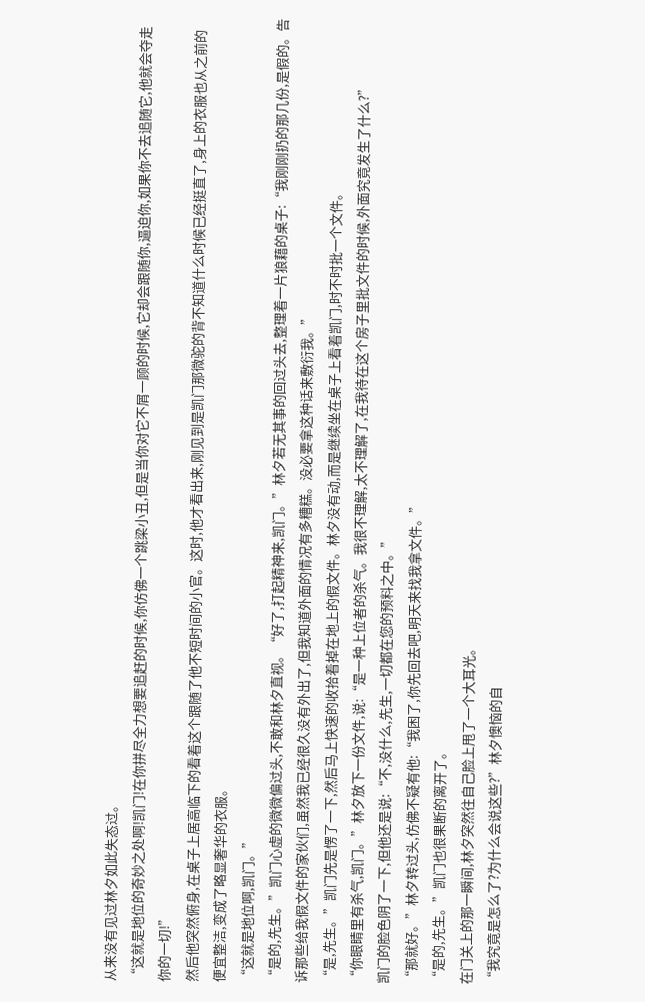从来没有见过林夕如此失态过。
“这就是地位的奇妙之处啊!凯门!在你拼尽全力想要追赶的时候,你仿佛一个跳梁小丑,但是当你对它不屑一顾的时候,它却会跟随你,逼迫你,如果你不去追随它,他就会夺走你的一切!”
然后他突然俯身,在桌子上居高临下的看着这个跟随了他不短时间的小官。这时,他才看出来,刚见到是凯门那微驼的背不知道什么时候已经挺直了,身上的衣服也从之前的便宜整洁,变成了略显奢华的衣服。
“这就是地位啊,凯门。”
“是的,先生。”凯门心虚的微微偏过头,不敢和林夕直视。“好了,打起精神来,凯门。”林夕若无其事的回过头去,整理着一片狼藉的桌子:“我刚刚扔的那几份,是假的。告诉那些给我假文件的家伙们,虽然我已经很久没有外出了,但我知道外面的情况有多糟糕。没必要拿这种话来敷衍我。”
“是,先生。”凯门先是愣了一下,然后马上快速的收拾着掉在地上的假文件。林夕没有动,而是继续坐在桌子上看着凯门,时不时批一个文件。
“你眼睛里有杀气,凯门。”林夕放下一份文件,说:“是一种上位者的杀气。我很不理解,太不理解了,在我待在这个房子里批文件的时候,外面究竟发生了什么?”
凯门的脸色阴了一下,但他还是说:“不,没什么,先生,一切都在您的预料之中。”
“那就好。”林夕转过头,仿佛不疑有他:“我困了,你先回去吧,明天来找我拿文件。”
“是的,先生。”凯门也很果断的离开了。
在门关上的那一瞬间,林夕突然往自己脸上甩了一个大耳光。
“我究竟是怎么了?为什么会说这些?”林夕懊恼的自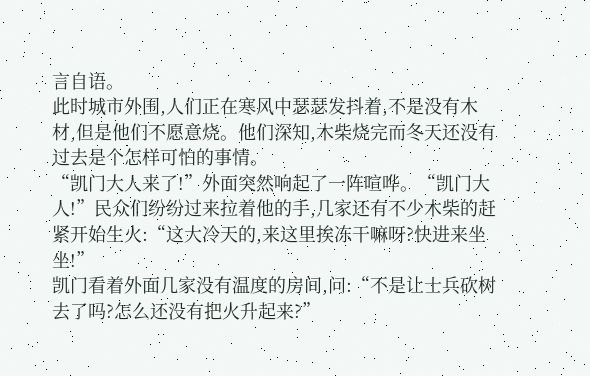言自语。
此时城市外围,人们正在寒风中瑟瑟发抖着,不是没有木材,但是他们不愿意烧。他们深知,木柴烧完而冬天还没有过去是个怎样可怕的事情。
“凯门大人来了!”外面突然响起了一阵喧哗。“凯门大人!”民众们纷纷过来拉着他的手,几家还有不少木柴的赶紧开始生火:“这大冷天的,来这里挨冻干嘛呀?快进来坐坐!”
凯门看着外面几家没有温度的房间,问:“不是让士兵砍树去了吗?怎么还没有把火升起来?”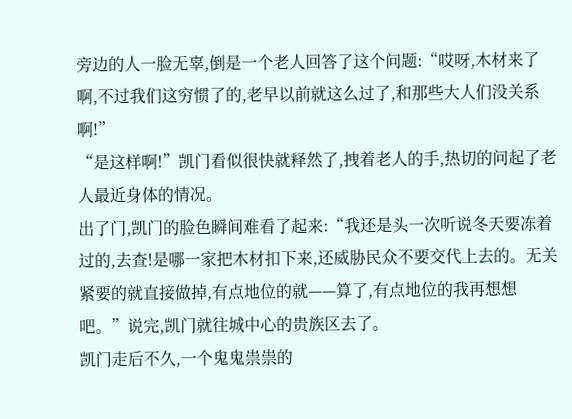旁边的人一脸无辜,倒是一个老人回答了这个问题:“哎呀,木材来了啊,不过我们这穷惯了的,老早以前就这么过了,和那些大人们没关系啊!”
“是这样啊!”凯门看似很快就释然了,拽着老人的手,热切的问起了老人最近身体的情况。
出了门,凯门的脸色瞬间难看了起来:“我还是头一次听说冬天要冻着过的,去查!是哪一家把木材扣下来,还威胁民众不要交代上去的。无关紧要的就直接做掉,有点地位的就——算了,有点地位的我再想想吧。”说完,凯门就往城中心的贵族区去了。
凯门走后不久,一个鬼鬼祟祟的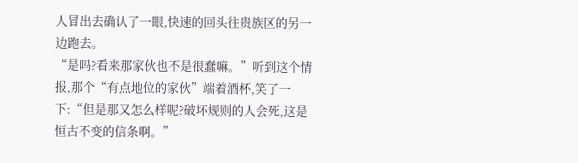人冒出去确认了一眼,快速的回头往贵族区的另一边跑去。
“是吗?看来那家伙也不是很蠢嘛。”听到这个情报,那个“有点地位的家伙”端着酒杯,笑了一下:“但是那又怎么样呢?破坏规则的人会死,这是恒古不变的信条啊。”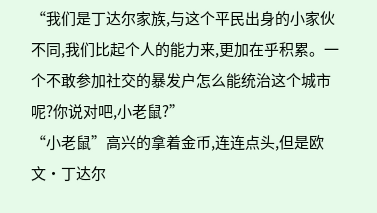“我们是丁达尔家族,与这个平民出身的小家伙不同,我们比起个人的能力来,更加在乎积累。一个不敢参加社交的暴发户怎么能统治这个城市呢?你说对吧,小老鼠?”
“小老鼠”高兴的拿着金币,连连点头,但是欧文·丁达尔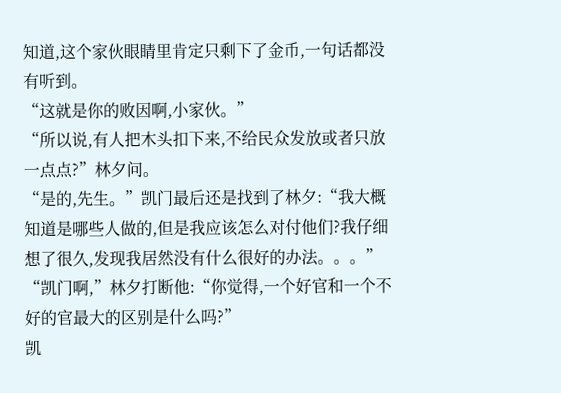知道,这个家伙眼睛里肯定只剩下了金币,一句话都没有听到。
“这就是你的败因啊,小家伙。”
“所以说,有人把木头扣下来,不给民众发放或者只放一点点?”林夕问。
“是的,先生。”凯门最后还是找到了林夕:“我大概知道是哪些人做的,但是我应该怎么对付他们?我仔细想了很久,发现我居然没有什么很好的办法。。。”
“凯门啊,”林夕打断他:“你觉得,一个好官和一个不好的官最大的区别是什么吗?”
凯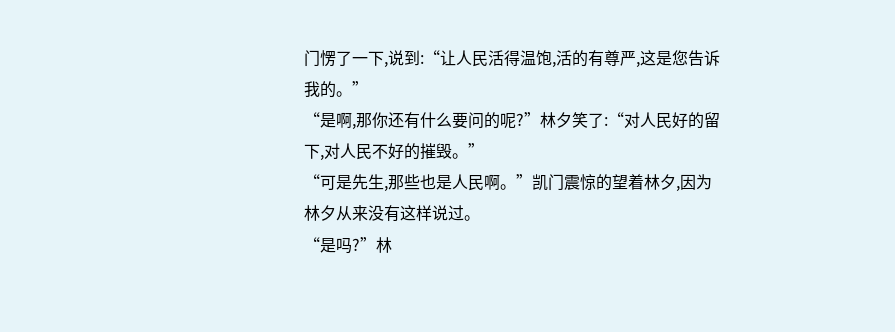门愣了一下,说到:“让人民活得温饱,活的有尊严,这是您告诉我的。”
“是啊,那你还有什么要问的呢?”林夕笑了:“对人民好的留下,对人民不好的摧毁。”
“可是先生,那些也是人民啊。”凯门震惊的望着林夕,因为林夕从来没有这样说过。
“是吗?”林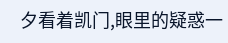夕看着凯门,眼里的疑惑一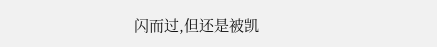闪而过,但还是被凯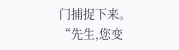门捕捉下来。
“先生,您变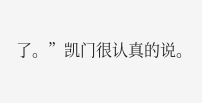了。”凯门很认真的说。